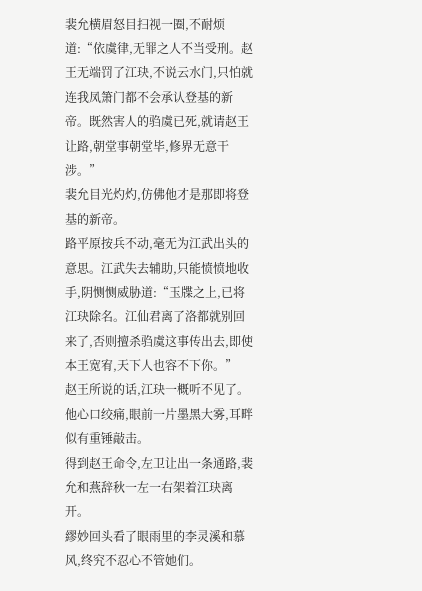裴允横眉怒目扫视一圈,不耐烦道:“依虞律,无罪之人不当受刑。赵王无端罚了江玦,不说云水门,只怕就连我凤箫门都不会承认登基的新帝。既然害人的驺虞已死,就请赵王让路,朝堂事朝堂毕,修界无意干涉。”
裴允目光灼灼,仿佛他才是那即将登基的新帝。
路平原按兵不动,毫无为江武出头的意思。江武失去辅助,只能愤愤地收手,阴恻恻威胁道:“玉牒之上,已将江玦除名。江仙君离了洛都就别回来了,否则擅杀驺虞这事传出去,即使本王宽宥,天下人也容不下你。”
赵王所说的话,江玦一概听不见了。他心口绞痛,眼前一片墨黑大雾,耳畔似有重锤敲击。
得到赵王命令,左卫让出一条通路,裴允和燕辞秋一左一右架着江玦离开。
繆妙回头看了眼雨里的李灵溪和慕风,终究不忍心不管她们。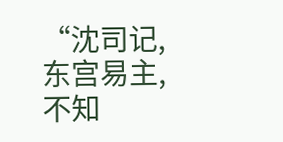“沈司记,东宫易主,不知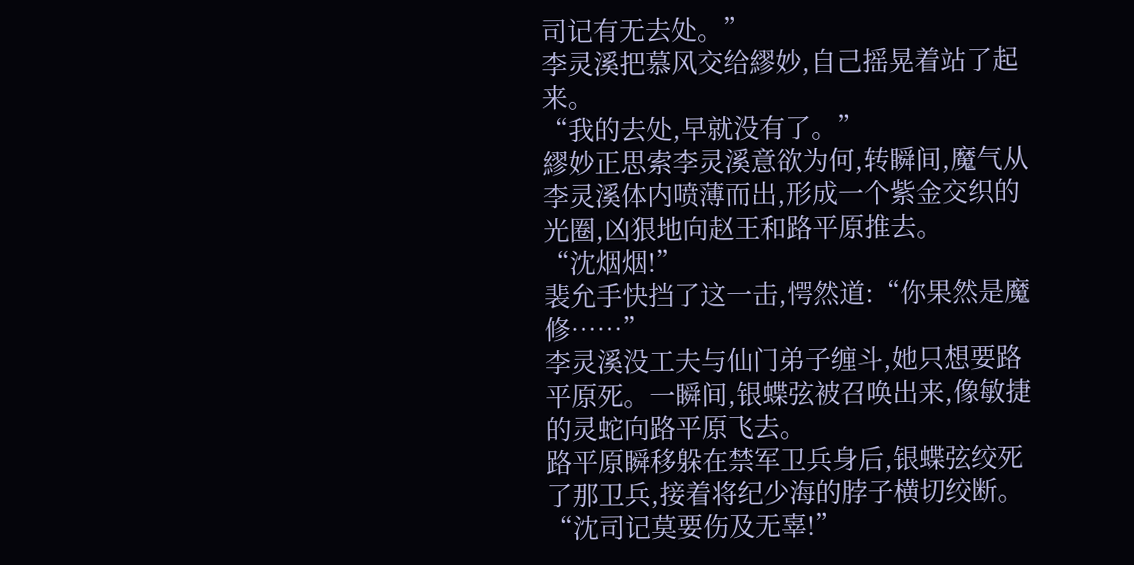司记有无去处。”
李灵溪把慕风交给繆妙,自己摇晃着站了起来。
“我的去处,早就没有了。”
繆妙正思索李灵溪意欲为何,转瞬间,魔气从李灵溪体内喷薄而出,形成一个紫金交织的光圈,凶狠地向赵王和路平原推去。
“沈烟烟!”
裴允手快挡了这一击,愕然道:“你果然是魔修……”
李灵溪没工夫与仙门弟子缠斗,她只想要路平原死。一瞬间,银蝶弦被召唤出来,像敏捷的灵蛇向路平原飞去。
路平原瞬移躲在禁军卫兵身后,银蝶弦绞死了那卫兵,接着将纪少海的脖子横切绞断。
“沈司记莫要伤及无辜!”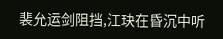裴允运剑阻挡,江玦在昏沉中听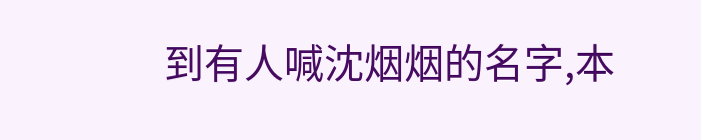到有人喊沈烟烟的名字,本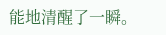能地清醒了一瞬。